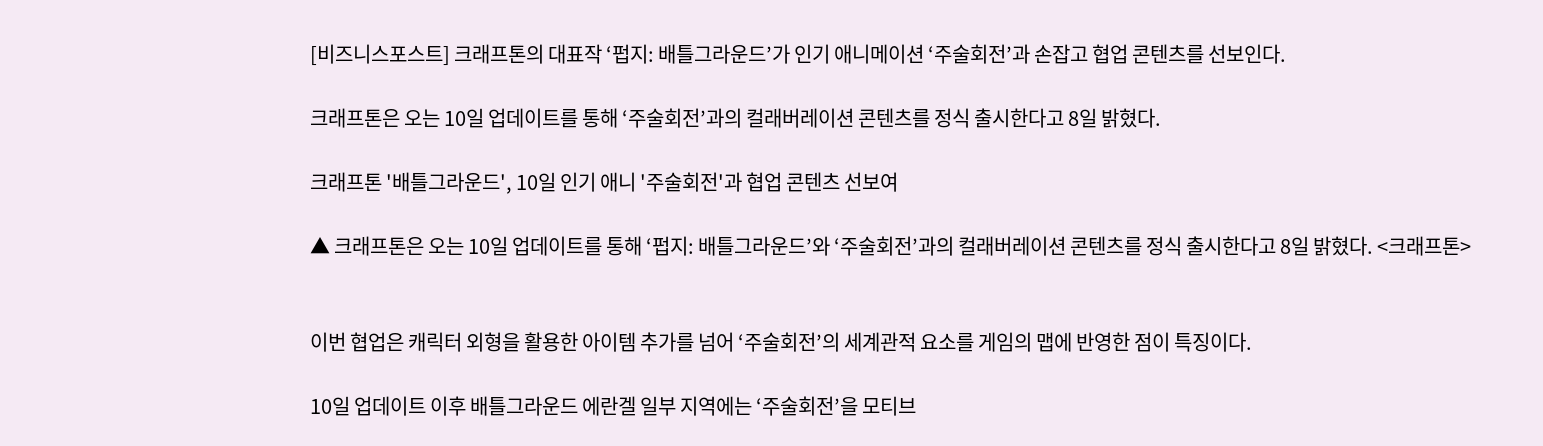[비즈니스포스트] 크래프톤의 대표작 ‘펍지: 배틀그라운드’가 인기 애니메이션 ‘주술회전’과 손잡고 협업 콘텐츠를 선보인다.

크래프톤은 오는 10일 업데이트를 통해 ‘주술회전’과의 컬래버레이션 콘텐츠를 정식 출시한다고 8일 밝혔다.

크래프톤 '배틀그라운드', 10일 인기 애니 '주술회전'과 협업 콘텐츠 선보여

▲ 크래프톤은 오는 10일 업데이트를 통해 ‘펍지: 배틀그라운드’와 ‘주술회전’과의 컬래버레이션 콘텐츠를 정식 출시한다고 8일 밝혔다. <크래프톤>


이번 협업은 캐릭터 외형을 활용한 아이템 추가를 넘어 ‘주술회전’의 세계관적 요소를 게임의 맵에 반영한 점이 특징이다.

10일 업데이트 이후 배틀그라운드 에란겔 일부 지역에는 ‘주술회전’을 모티브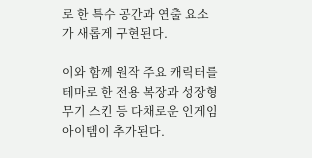로 한 특수 공간과 연출 요소가 새롭게 구현된다.

이와 함께 원작 주요 캐릭터를 테마로 한 전용 복장과 성장형 무기 스킨 등 다채로운 인게임 아이템이 추가된다.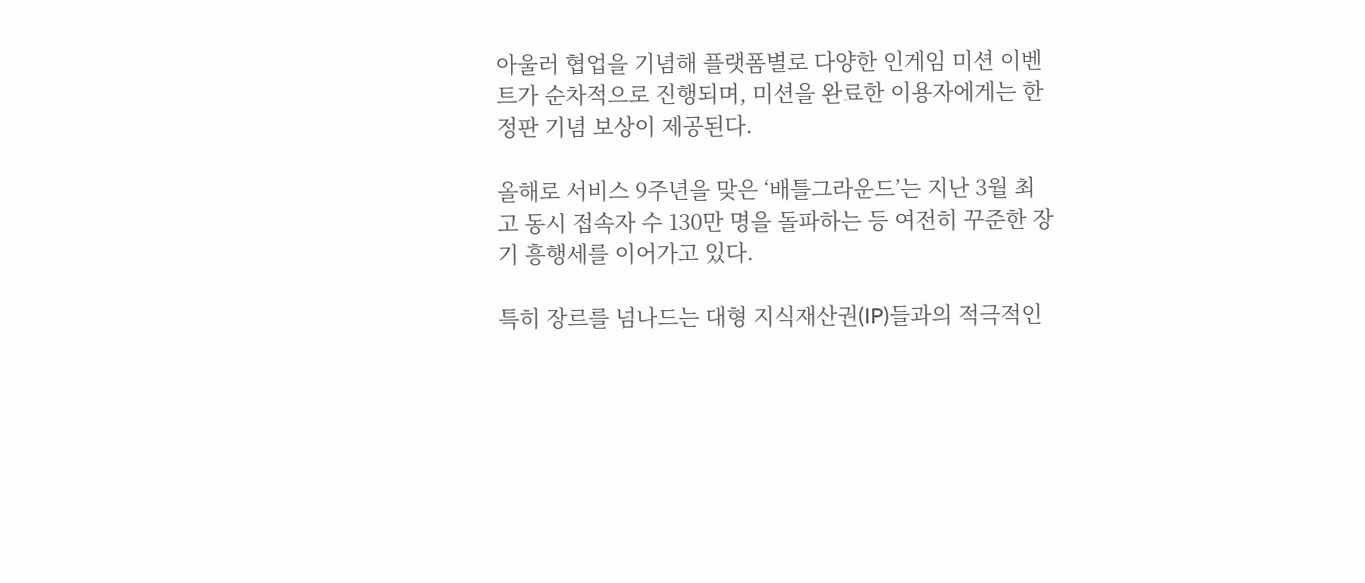아울러 협업을 기념해 플랫폼별로 다양한 인게임 미션 이벤트가 순차적으로 진행되며, 미션을 완료한 이용자에게는 한정판 기념 보상이 제공된다.

올해로 서비스 9주년을 맞은 ‘배틀그라운드’는 지난 3월 최고 동시 접속자 수 130만 명을 돌파하는 등 여전히 꾸준한 장기 흥행세를 이어가고 있다.

특히 장르를 넘나드는 대형 지식재산권(IP)들과의 적극적인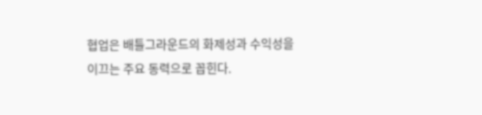협업은 배틀그라운드의 화제성과 수익성을 이끄는 주요 동력으로 꼽힌다.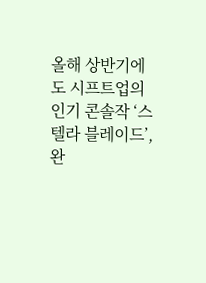올해 상반기에도 시프트업의 인기 콘솔작 ‘스텔라 블레이드’, 완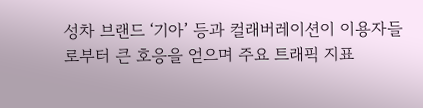성차 브랜드 ‘기아’ 등과 컬래버레이션이 이용자들로부터 큰 호응을 얻으며 주요 트래픽 지표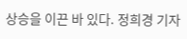상승을 이끈 바 있다. 정희경 기자